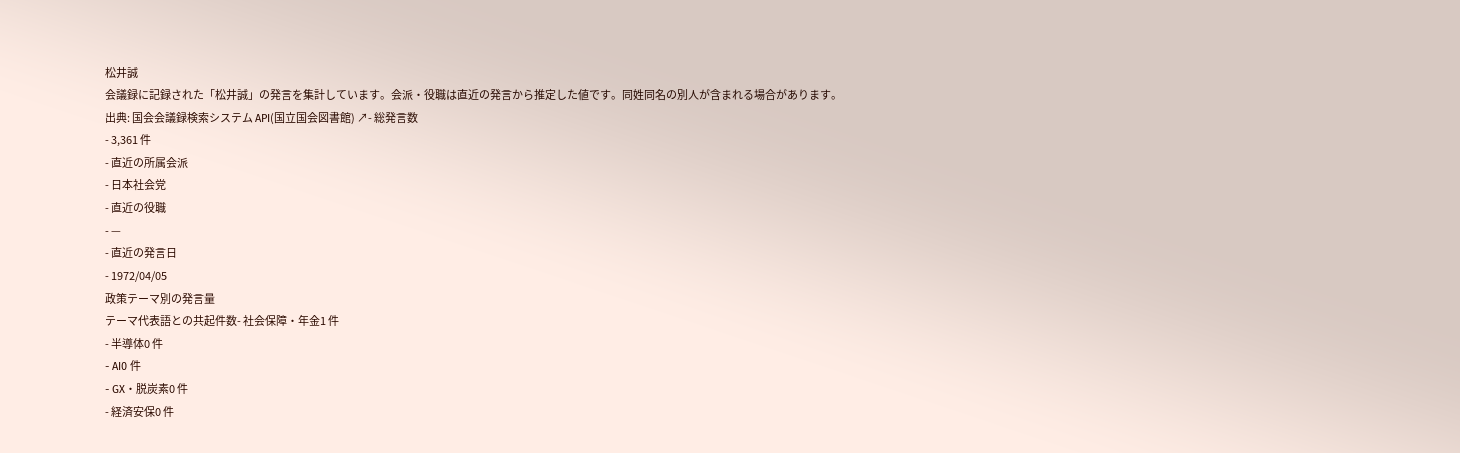松井誠
会議録に記録された「松井誠」の発言を集計しています。会派・役職は直近の発言から推定した値です。同姓同名の別人が含まれる場合があります。
出典: 国会会議録検索システム API(国立国会図書館) ↗- 総発言数
- 3,361 件
- 直近の所属会派
- 日本社会党
- 直近の役職
- —
- 直近の発言日
- 1972/04/05
政策テーマ別の発言量
テーマ代表語との共起件数- 社会保障・年金1 件
- 半導体0 件
- AI0 件
- GX・脱炭素0 件
- 経済安保0 件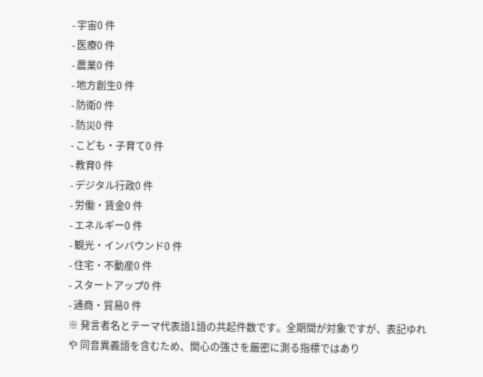- 宇宙0 件
- 医療0 件
- 農業0 件
- 地方創生0 件
- 防衛0 件
- 防災0 件
- こども・子育て0 件
- 教育0 件
- デジタル行政0 件
- 労働・賃金0 件
- エネルギー0 件
- 観光・インバウンド0 件
- 住宅・不動産0 件
- スタートアップ0 件
- 通商・貿易0 件
※ 発言者名とテーマ代表語1語の共起件数です。全期間が対象ですが、表記ゆれや 同音異義語を含むため、関心の強さを厳密に測る指標ではあり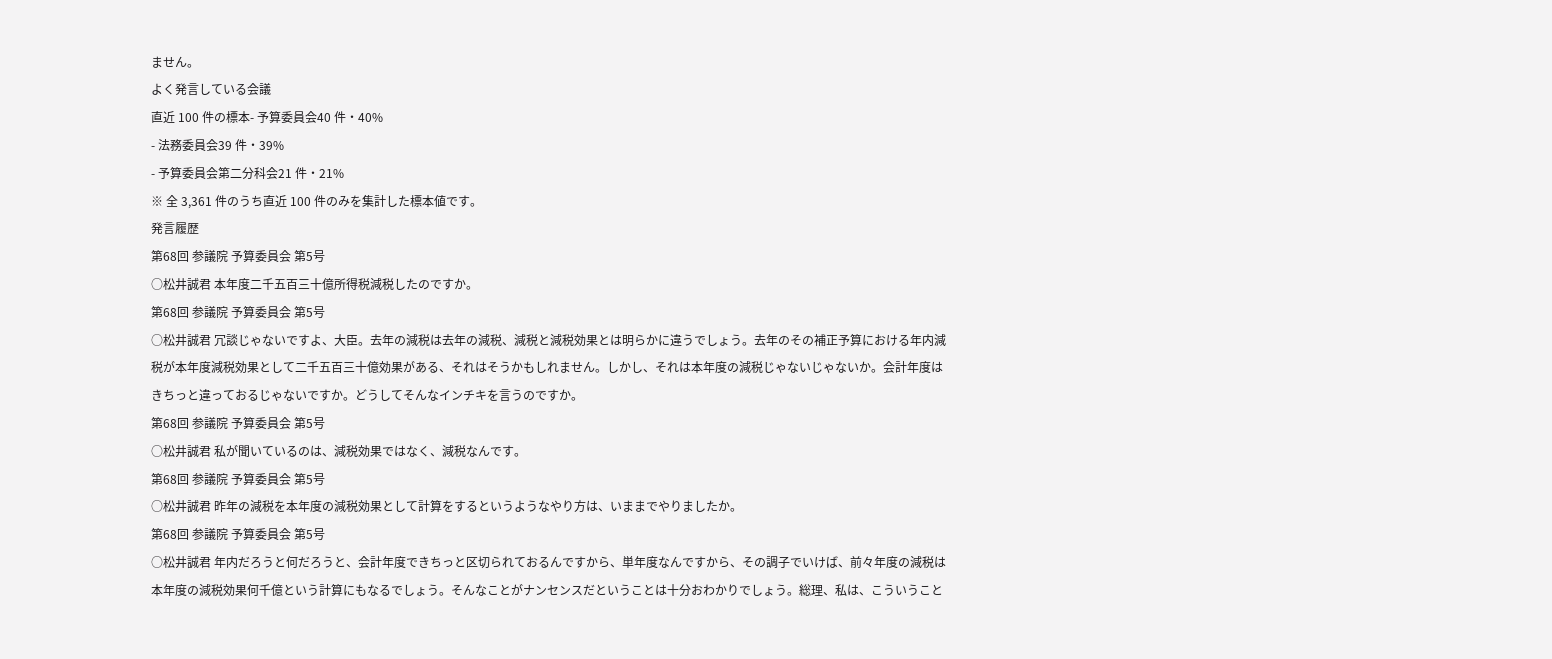ません。
よく発言している会議
直近 100 件の標本- 予算委員会40 件・40%
- 法務委員会39 件・39%
- 予算委員会第二分科会21 件・21%
※ 全 3,361 件のうち直近 100 件のみを集計した標本値です。
発言履歴
第68回 参議院 予算委員会 第5号
○松井誠君 本年度二千五百三十億所得税減税したのですか。
第68回 参議院 予算委員会 第5号
○松井誠君 冗談じゃないですよ、大臣。去年の減税は去年の減税、減税と減税効果とは明らかに違うでしょう。去年のその補正予算における年内減税が本年度減税効果として二千五百三十億効果がある、それはそうかもしれません。しかし、それは本年度の減税じゃないじゃないか。会計年度はきちっと違っておるじゃないですか。どうしてそんなインチキを言うのですか。
第68回 参議院 予算委員会 第5号
○松井誠君 私が聞いているのは、減税効果ではなく、減税なんです。
第68回 参議院 予算委員会 第5号
○松井誠君 昨年の減税を本年度の減税効果として計算をするというようなやり方は、いままでやりましたか。
第68回 参議院 予算委員会 第5号
○松井誠君 年内だろうと何だろうと、会計年度できちっと区切られておるんですから、単年度なんですから、その調子でいけば、前々年度の減税は本年度の減税効果何千億という計算にもなるでしょう。そんなことがナンセンスだということは十分おわかりでしょう。総理、私は、こういうこと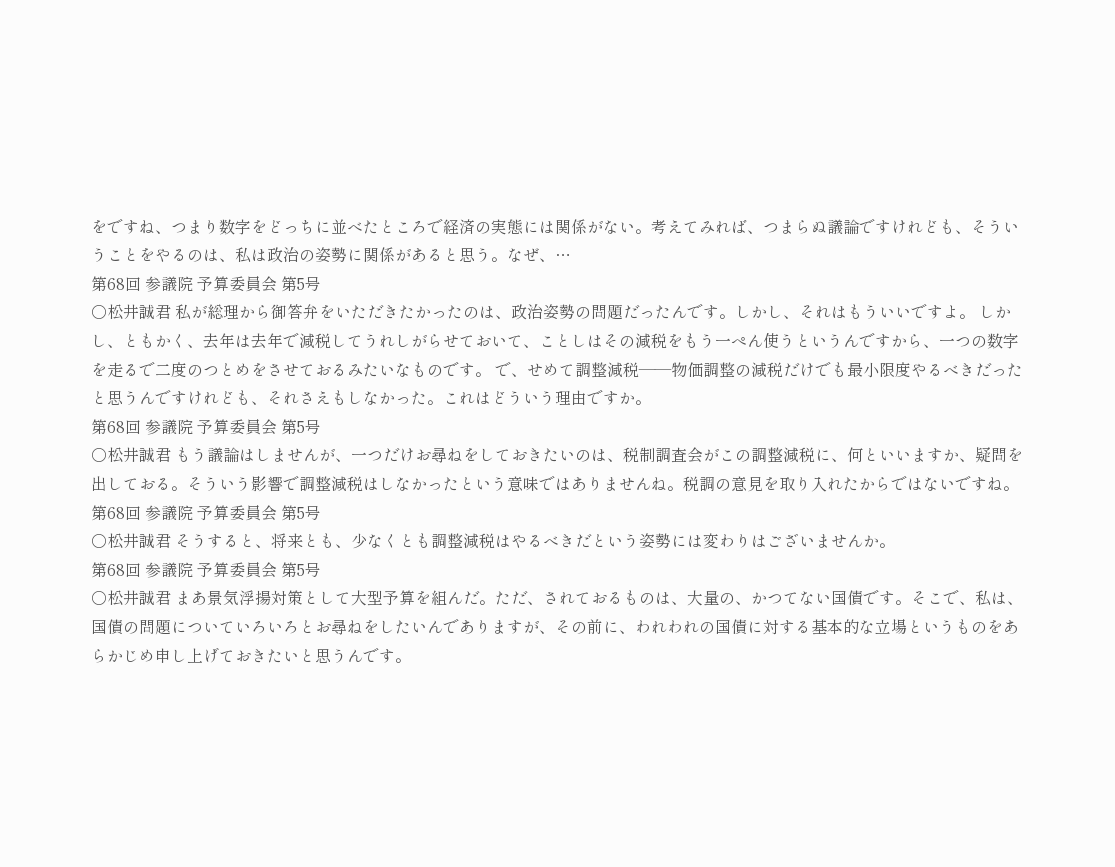をですね、つまり数字をどっちに並べたところで経済の実態には関係がない。考えてみれば、つまらぬ議論ですけれども、そういうことをやるのは、私は政治の姿勢に関係があると思う。なぜ、…
第68回 参議院 予算委員会 第5号
○松井誠君 私が総理から御答弁をいただきたかったのは、政治姿勢の問題だったんです。しかし、それはもういいですよ。 しかし、ともかく、去年は去年で減税してうれしがらせておいて、ことしはその減税をもう一ぺん使うというんですから、一つの数字を走るで二度のつとめをさせておるみたいなものです。 で、せめて調整減税——物価調整の減税だけでも最小限度やるべきだったと思うんですけれども、それさえもしなかった。これはどういう理由ですか。
第68回 参議院 予算委員会 第5号
○松井誠君 もう議論はしませんが、一つだけお尋ねをしておきたいのは、税制調査会がこの調整減税に、何といいますか、疑問を出しておる。そういう影響で調整減税はしなかったという意味ではありませんね。税調の意見を取り入れたからではないですね。
第68回 参議院 予算委員会 第5号
○松井誠君 そうすると、将来とも、少なくとも調整減税はやるべきだという姿勢には変わりはございませんか。
第68回 参議院 予算委員会 第5号
○松井誠君 まあ景気浮揚対策として大型予算を組んだ。ただ、されておるものは、大量の、かつてない国債です。そこで、私は、国債の問題についていろいろとお尋ねをしたいんでありますが、その前に、われわれの国債に対する基本的な立場というものをあらかじめ申し上げておきたいと思うんです。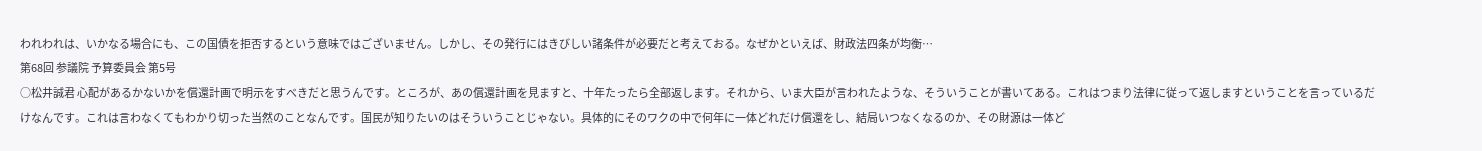われわれは、いかなる場合にも、この国債を拒否するという意味ではございません。しかし、その発行にはきびしい諸条件が必要だと考えておる。なぜかといえば、財政法四条が均衡…
第68回 参議院 予算委員会 第5号
○松井誠君 心配があるかないかを償還計画で明示をすべきだと思うんです。ところが、あの償還計画を見ますと、十年たったら全部返します。それから、いま大臣が言われたような、そういうことが書いてある。これはつまり法律に従って返しますということを言っているだけなんです。これは言わなくてもわかり切った当然のことなんです。国民が知りたいのはそういうことじゃない。具体的にそのワクの中で何年に一体どれだけ償還をし、結局いつなくなるのか、その財源は一体ど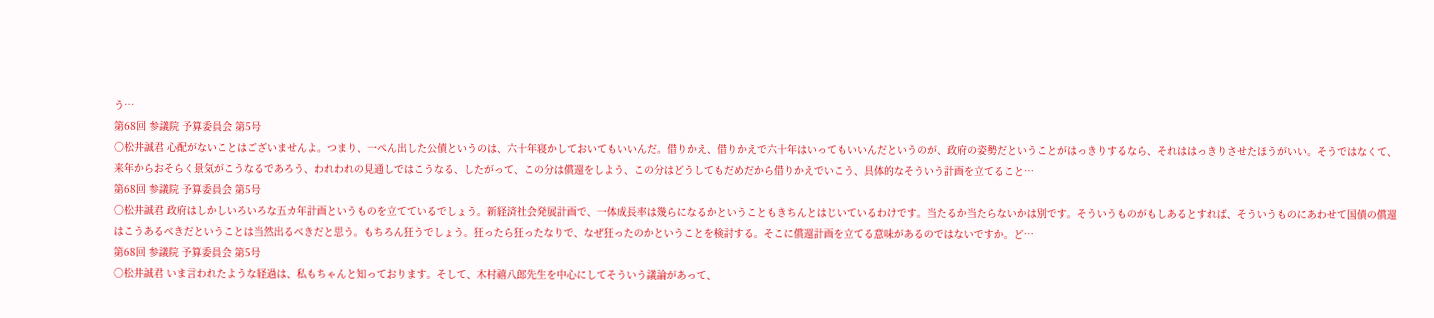う…
第68回 参議院 予算委員会 第5号
○松井誠君 心配がないことはございませんよ。つまり、一ぺん出した公債というのは、六十年寝かしておいてもいいんだ。借りかえ、借りかえで六十年はいってもいいんだというのが、政府の姿勢だということがはっきりするなら、それははっきりさせたほうがいい。そうではなくて、来年からおそらく景気がこうなるであろう、われわれの見通しではこうなる、したがって、この分は償還をしよう、この分はどうしてもだめだから借りかえでいこう、具体的なそういう計画を立てること…
第68回 参議院 予算委員会 第5号
○松井誠君 政府はしかしいろいろな五カ年計画というものを立てているでしょう。新経済社会発展計画で、一体成長率は幾らになるかということもきちんとはじいているわけです。当たるか当たらないかは別です。そういうものがもしあるとすれば、そういうものにあわせて国債の償還はこうあるべきだということは当然出るべきだと思う。もちろん狂うでしょう。狂ったら狂ったなりで、なぜ狂ったのかということを検討する。そこに償還計画を立てる意味があるのではないですか。ど…
第68回 参議院 予算委員会 第5号
○松井誠君 いま言われたような経過は、私もちゃんと知っております。そして、木村禧八郎先生を中心にしてそういう議論があって、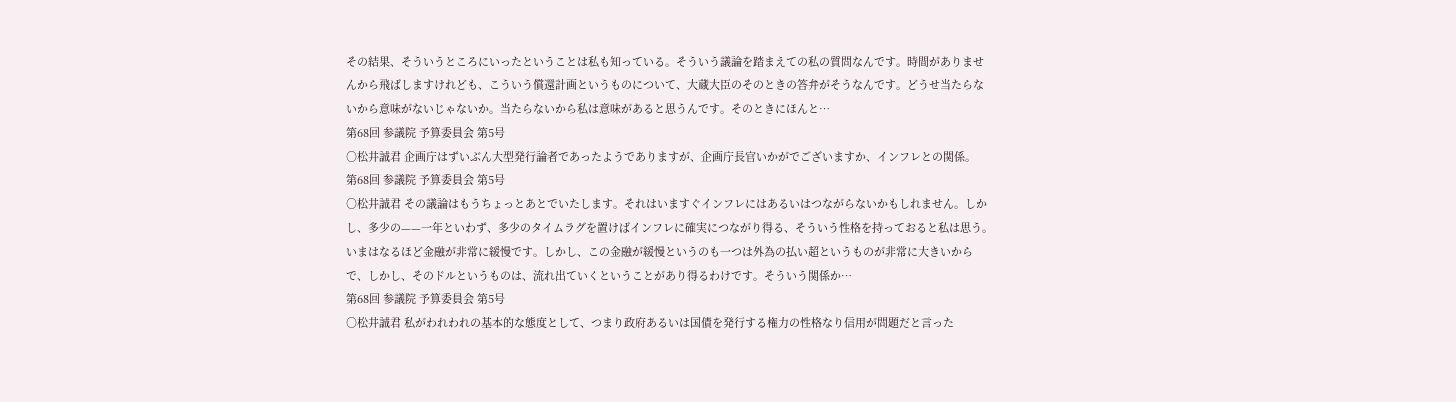その結果、そういうところにいったということは私も知っている。そういう議論を踏まえての私の質問なんです。時間がありませんから飛ばしますけれども、こういう償還計画というものについて、大蔵大臣のそのときの答弁がそうなんです。どうせ当たらないから意味がないじゃないか。当たらないから私は意味があると思うんです。そのときにほんと…
第68回 参議院 予算委員会 第5号
○松井誠君 企画庁はずいぶん大型発行論者であったようでありますが、企画庁長官いかがでございますか、インフレとの関係。
第68回 参議院 予算委員会 第5号
○松井誠君 その議論はもうちょっとあとでいたします。それはいますぐインフレにはあるいはつながらないかもしれません。しかし、多少の——一年といわず、多少のタイムラグを置けばインフレに確実につながり得る、そういう性格を持っておると私は思う。いまはなるほど金融が非常に緩慢です。しかし、この金融が緩慢というのも一つは外為の払い超というものが非常に大きいからで、しかし、そのドルというものは、流れ出ていくということがあり得るわけです。そういう関係か…
第68回 参議院 予算委員会 第5号
○松井誠君 私がわれわれの基本的な態度として、つまり政府あるいは国債を発行する権力の性格なり信用が問題だと言った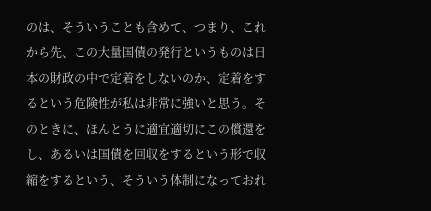のは、そういうことも含めて、つまり、これから先、この大量国債の発行というものは日本の財政の中で定着をしないのか、定着をするという危険性が私は非常に強いと思う。そのときに、ほんとうに適宜適切にこの償還をし、あるいは国債を回収をするという形で収縮をするという、そういう体制になっておれ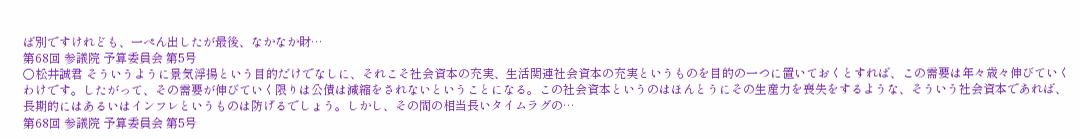ば別ですけれども、一ぺん出したが最後、なかなか財…
第68回 参議院 予算委員会 第5号
○松井誠君 そういうように景気浮揚という目的だけでなしに、それこそ社会資本の充実、生活関連社会資本の充実というものを目的の一つに置いておくとすれば、この需要は年々歳々伸びていくわけです。したがって、その需要が伸びていく限りは公債は減縮をされないということになる。この社会資本というのはほんとうにその生産力を喪失をするような、そういう社会資本であれば、長期的にはあるいはインフレというものは防げるでしょう。しかし、その間の相当長いタイムラグの…
第68回 参議院 予算委員会 第5号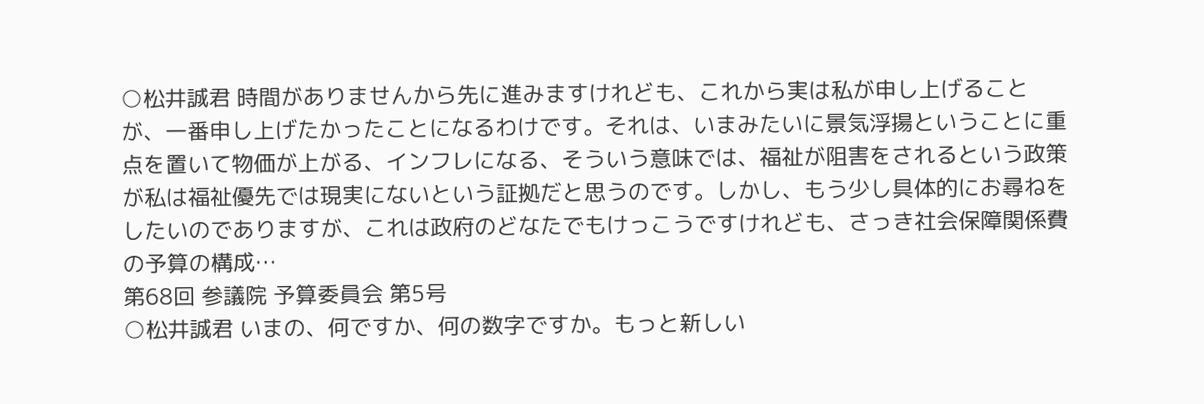○松井誠君 時間がありませんから先に進みますけれども、これから実は私が申し上げることが、一番申し上げたかったことになるわけです。それは、いまみたいに景気浮揚ということに重点を置いて物価が上がる、インフレになる、そういう意味では、福祉が阻害をされるという政策が私は福祉優先では現実にないという証拠だと思うのです。しかし、もう少し具体的にお尋ねをしたいのでありますが、これは政府のどなたでもけっこうですけれども、さっき社会保障関係費の予算の構成…
第68回 参議院 予算委員会 第5号
○松井誠君 いまの、何ですか、何の数字ですか。もっと新しい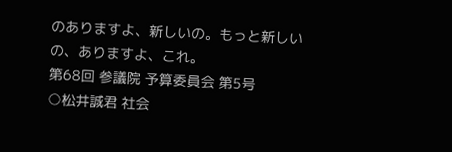のありますよ、新しいの。もっと新しいの、ありますよ、これ。
第68回 参議院 予算委員会 第5号
○松井誠君 社会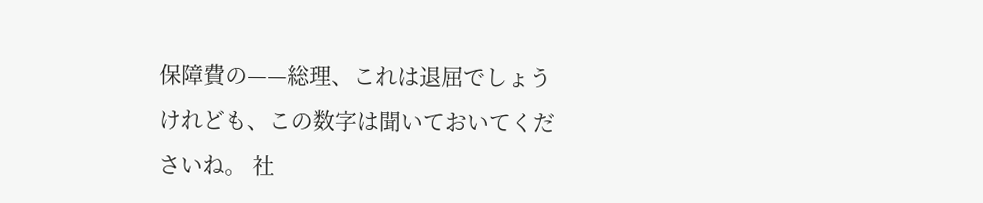保障費の——総理、これは退屈でしょうけれども、この数字は聞いておいてくださいね。 社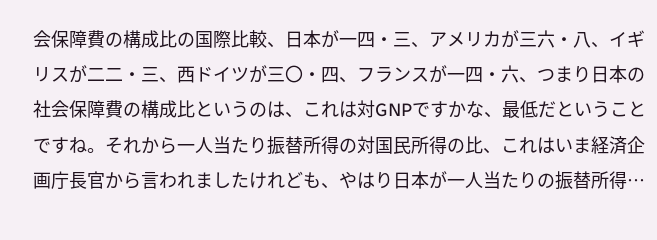会保障費の構成比の国際比較、日本が一四・三、アメリカが三六・八、イギリスが二二・三、西ドイツが三〇・四、フランスが一四・六、つまり日本の社会保障費の構成比というのは、これは対GNPですかな、最低だということですね。それから一人当たり振替所得の対国民所得の比、これはいま経済企画庁長官から言われましたけれども、やはり日本が一人当たりの振替所得…